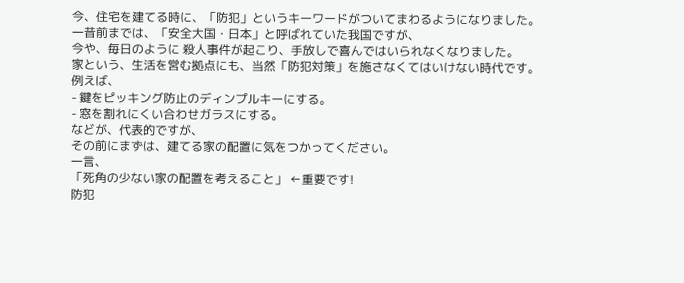今、住宅を建てる時に、「防犯」というキーワードがついてまわるようになりました。
一昔前までは、「安全大国・日本」と呼ばれていた我国ですが、
今や、毎日のように 殺人事件が起こり、手放しで喜んではいられなくなりました。
家という、生活を営む拠点にも、当然「防犯対策」を施さなくてはいけない時代です。
例えば、
- 鍵をピッキング防止のディンプルキーにする。
- 窓を割れにくい合わせガラスにする。
などが、代表的ですが、
その前にまずは、建てる家の配置に気をつかってください。
一言、
「死角の少ない家の配置を考えること」 ←重要です!
防犯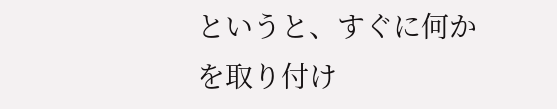というと、すぐに何かを取り付け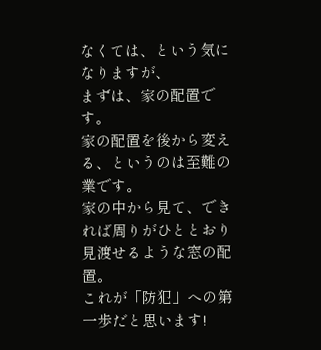なくては、という気になりますが、
まずは、家の配置です。
家の配置を後から変える、というのは至難の業です。
家の中から見て、できれば周りがひととおり見渡せるような窓の配置。
これが「防犯」への第一歩だと思います!